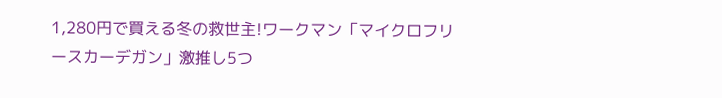1,280円で買える冬の救世主!ワークマン「マイクロフリースカーデガン」激推し5つ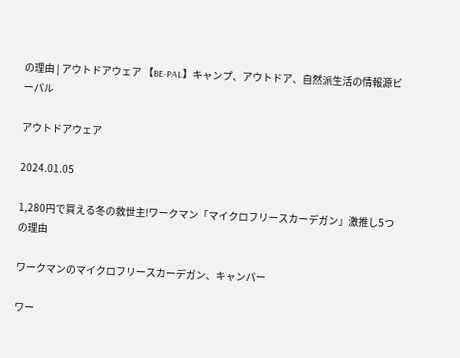の理由 | アウトドアウェア 【BE-PAL】キャンプ、アウトドア、自然派生活の情報源ビーパル

アウトドアウェア

2024.01.05

1,280円で買える冬の救世主!ワークマン「マイクロフリースカーデガン」激推し5つの理由

ワークマンのマイクロフリースカーデガン、キャンパー

ワー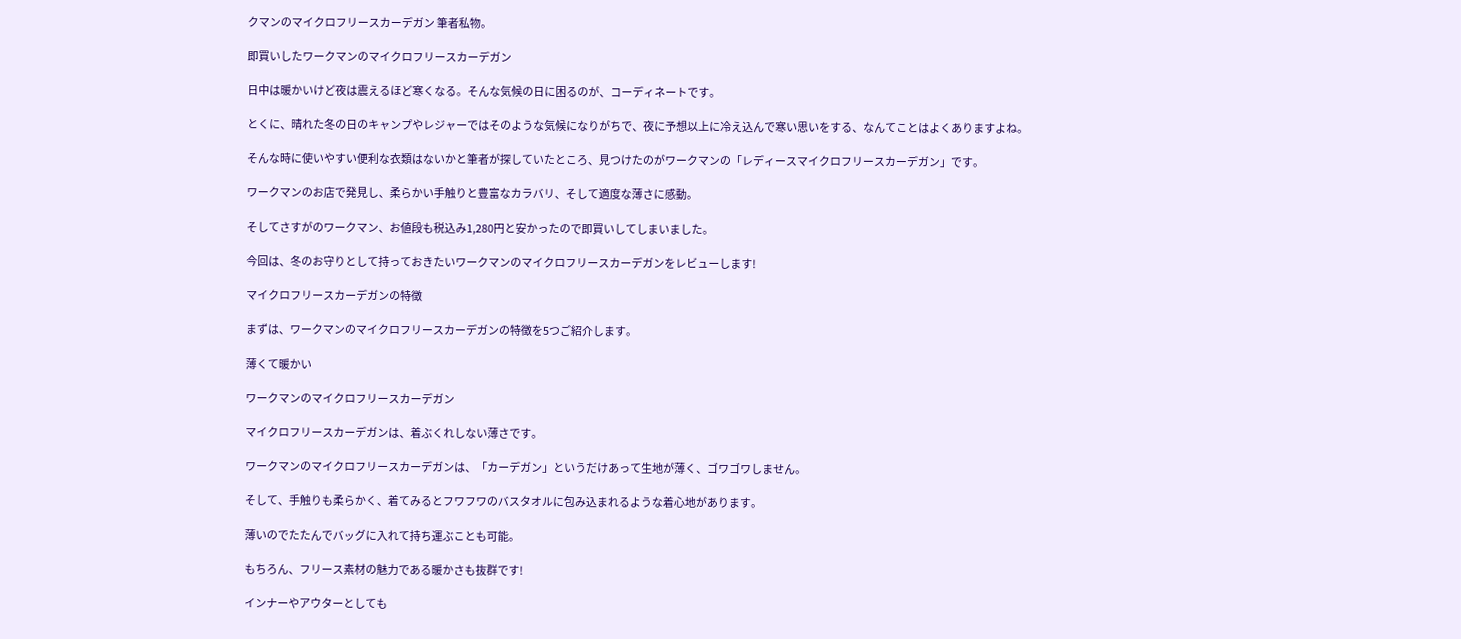クマンのマイクロフリースカーデガン 筆者私物。

即買いしたワークマンのマイクロフリースカーデガン

日中は暖かいけど夜は震えるほど寒くなる。そんな気候の日に困るのが、コーディネートです。

とくに、晴れた冬の日のキャンプやレジャーではそのような気候になりがちで、夜に予想以上に冷え込んで寒い思いをする、なんてことはよくありますよね。

そんな時に使いやすい便利な衣類はないかと筆者が探していたところ、見つけたのがワークマンの「レディースマイクロフリースカーデガン」です。

ワークマンのお店で発見し、柔らかい手触りと豊富なカラバリ、そして適度な薄さに感動。

そしてさすがのワークマン、お値段も税込み1,280円と安かったので即買いしてしまいました。

今回は、冬のお守りとして持っておきたいワークマンのマイクロフリースカーデガンをレビューします!

マイクロフリースカーデガンの特徴

まずは、ワークマンのマイクロフリースカーデガンの特徴を5つご紹介します。

薄くて暖かい

ワークマンのマイクロフリースカーデガン

マイクロフリースカーデガンは、着ぶくれしない薄さです。

ワークマンのマイクロフリースカーデガンは、「カーデガン」というだけあって生地が薄く、ゴワゴワしません。

そして、手触りも柔らかく、着てみるとフワフワのバスタオルに包み込まれるような着心地があります。

薄いのでたたんでバッグに入れて持ち運ぶことも可能。

もちろん、フリース素材の魅力である暖かさも抜群です!

インナーやアウターとしても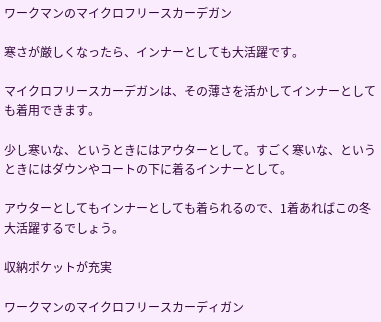ワークマンのマイクロフリースカーデガン

寒さが厳しくなったら、インナーとしても大活躍です。

マイクロフリースカーデガンは、その薄さを活かしてインナーとしても着用できます。

少し寒いな、というときにはアウターとして。すごく寒いな、というときにはダウンやコートの下に着るインナーとして。

アウターとしてもインナーとしても着られるので、1着あればこの冬大活躍するでしょう。

収納ポケットが充実

ワークマンのマイクロフリースカーディガン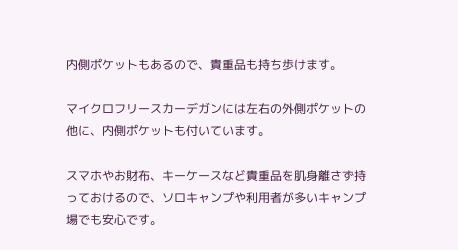内側ポケットもあるので、貴重品も持ち歩けます。

マイクロフリースカーデガンには左右の外側ポケットの他に、内側ポケットも付いています。

スマホやお財布、キーケースなど貴重品を肌身離さず持っておけるので、ソロキャンプや利用者が多いキャンプ場でも安心です。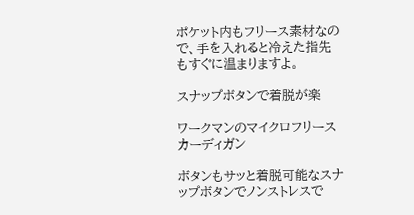ポケット内もフリース素材なので、手を入れると冷えた指先もすぐに温まりますよ。

スナップボタンで着脱が楽

ワークマンのマイクロフリースカーディガン

ボタンもサッと着脱可能なスナップボタンでノンストレスで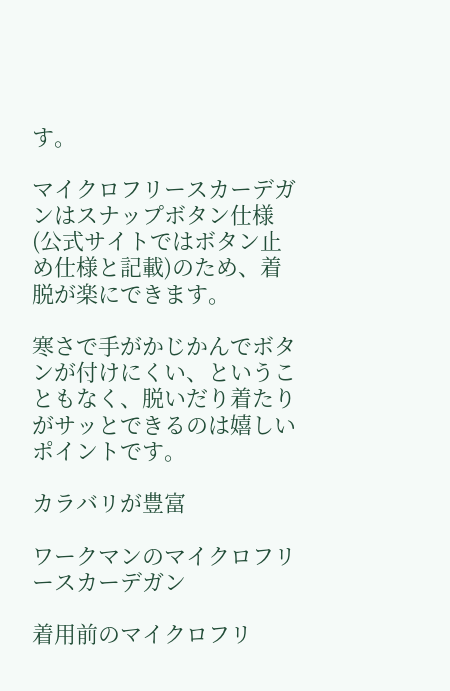す。

マイクロフリースカーデガンはスナップボタン仕様(公式サイトではボタン止め仕様と記載)のため、着脱が楽にできます。

寒さで手がかじかんでボタンが付けにくい、ということもなく、脱いだり着たりがサッとできるのは嬉しいポイントです。

カラバリが豊富

ワークマンのマイクロフリースカーデガン

着用前のマイクロフリ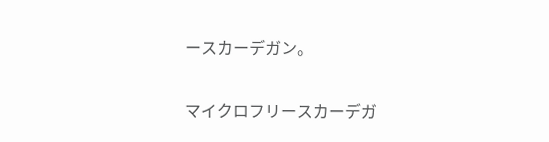ースカーデガン。

マイクロフリースカーデガ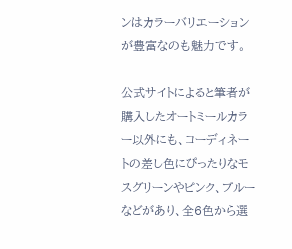ンはカラーバリエーションが豊富なのも魅力です。

公式サイトによると筆者が購入したオートミールカラー以外にも、コーディネートの差し色にぴったりなモスグリーンやピンク、ブルーなどがあり、全6色から選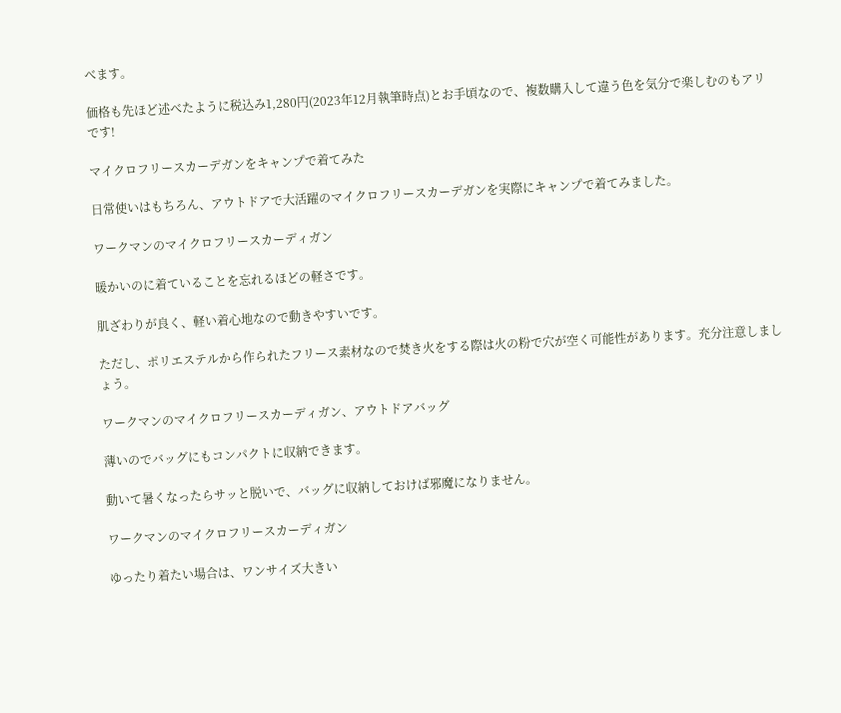べます。

価格も先ほど述べたように税込み1,280円(2023年12月執筆時点)とお手頃なので、複数購入して違う色を気分で楽しむのもアリです!

マイクロフリースカーデガンをキャンプで着てみた

日常使いはもちろん、アウトドアで大活躍のマイクロフリースカーデガンを実際にキャンプで着てみました。

ワークマンのマイクロフリースカーディガン

暖かいのに着ていることを忘れるほどの軽さです。

肌ざわりが良く、軽い着心地なので動きやすいです。

ただし、ポリエステルから作られたフリース素材なので焚き火をする際は火の粉で穴が空く可能性があります。充分注意しましょう。

ワークマンのマイクロフリースカーディガン、アウトドアバッグ

薄いのでバッグにもコンパクトに収納できます。

動いて暑くなったらサッと脱いで、バッグに収納しておけば邪魔になりません。

ワークマンのマイクロフリースカーディガン

ゆったり着たい場合は、ワンサイズ大きい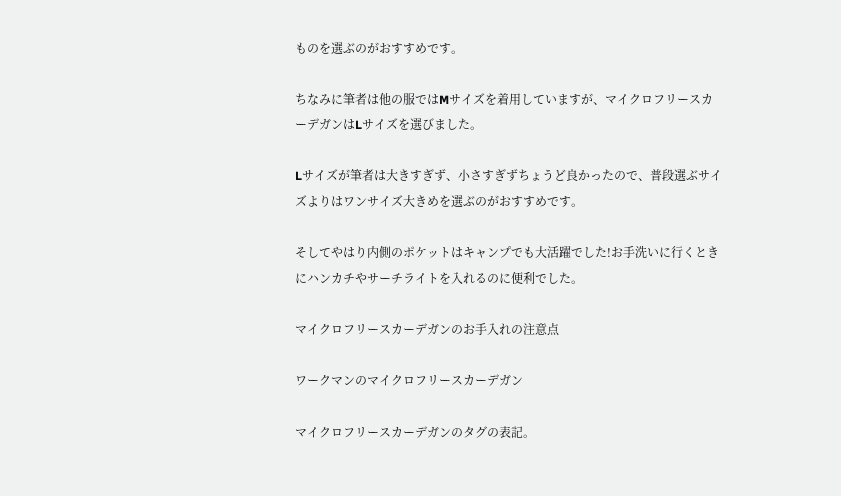ものを選ぶのがおすすめです。

ちなみに筆者は他の服ではMサイズを着用していますが、マイクロフリースカーデガンはLサイズを選びました。

Lサイズが筆者は大きすぎず、小さすぎずちょうど良かったので、普段選ぶサイズよりはワンサイズ大きめを選ぶのがおすすめです。

そしてやはり内側のポケットはキャンプでも大活躍でした!お手洗いに行くときにハンカチやサーチライトを入れるのに便利でした。

マイクロフリースカーデガンのお手入れの注意点

ワークマンのマイクロフリースカーデガン

マイクロフリースカーデガンのタグの表記。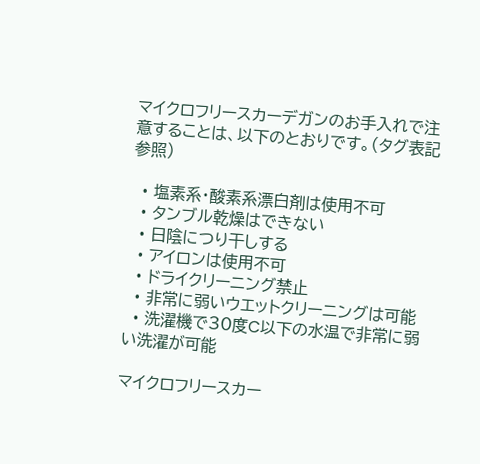マイクロフリースカーデガンのお手入れで注意することは、以下のとおりです。(タグ表記参照)

  • 塩素系・酸素系漂白剤は使用不可
  • タンブル乾燥はできない
  • 日陰につり干しする
  • アイロンは使用不可
  • ドライクリーニング禁止
  • 非常に弱いウエットクリーニングは可能
  • 洗濯機で30度C以下の水温で非常に弱い洗濯が可能

マイクロフリースカー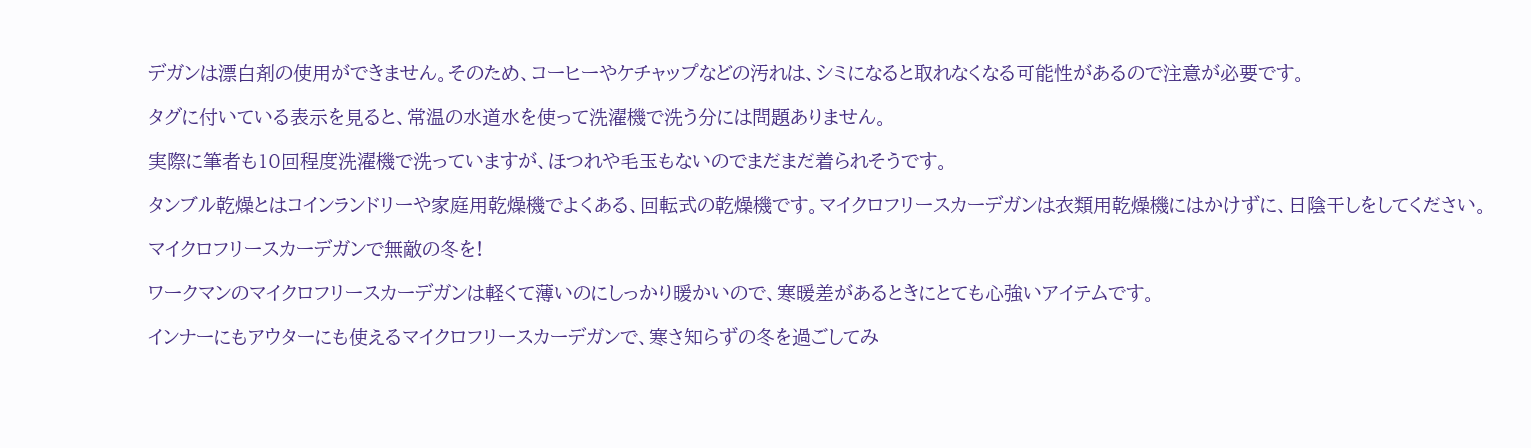デガンは漂白剤の使用ができません。そのため、コーヒーやケチャップなどの汚れは、シミになると取れなくなる可能性があるので注意が必要です。

タグに付いている表示を見ると、常温の水道水を使って洗濯機で洗う分には問題ありません。

実際に筆者も10回程度洗濯機で洗っていますが、ほつれや毛玉もないのでまだまだ着られそうです。

タンブル乾燥とはコインランドリーや家庭用乾燥機でよくある、回転式の乾燥機です。マイクロフリースカーデガンは衣類用乾燥機にはかけずに、日陰干しをしてください。

マイクロフリースカーデガンで無敵の冬を!

ワークマンのマイクロフリースカーデガンは軽くて薄いのにしっかり暖かいので、寒暖差があるときにとても心強いアイテムです。

インナーにもアウターにも使えるマイクロフリースカーデガンで、寒さ知らずの冬を過ごしてみ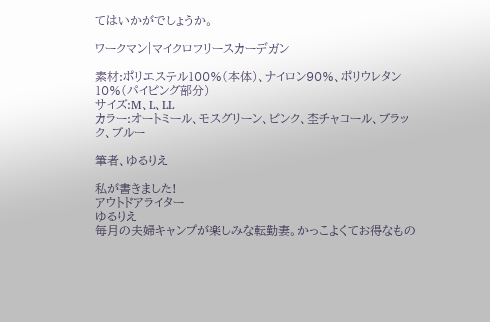てはいかがでしょうか。

ワークマン|マイクロフリースカーデガン

素材:ポリエステル100%(本体)、ナイロン90%、ポリウレタン10%(パイピング部分)
サイズ:M、L、LL
カラー:オートミール、モスグリーン、ピンク、杢チャコール、ブラック、ブルー

筆者、ゆるりえ

私が書きました!
アウトドアライター
ゆるりえ
毎月の夫婦キャンプが楽しみな転勤妻。かっこよくてお得なもの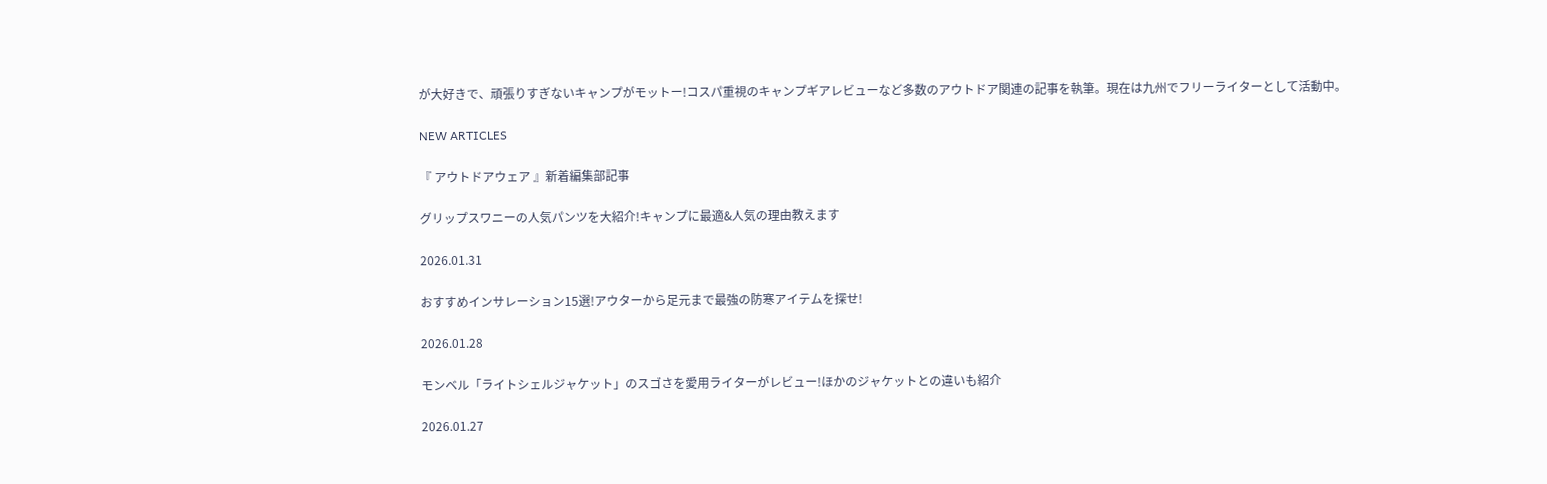が大好きで、頑張りすぎないキャンプがモットー!コスパ重視のキャンプギアレビューなど多数のアウトドア関連の記事を執筆。現在は九州でフリーライターとして活動中。

NEW ARTICLES

『 アウトドアウェア 』新着編集部記事

グリップスワニーの人気パンツを大紹介!キャンプに最適&人気の理由教えます

2026.01.31

おすすめインサレーション15選!アウターから足元まで最強の防寒アイテムを探せ!

2026.01.28

モンベル「ライトシェルジャケット」のスゴさを愛用ライターがレビュー!ほかのジャケットとの違いも紹介

2026.01.27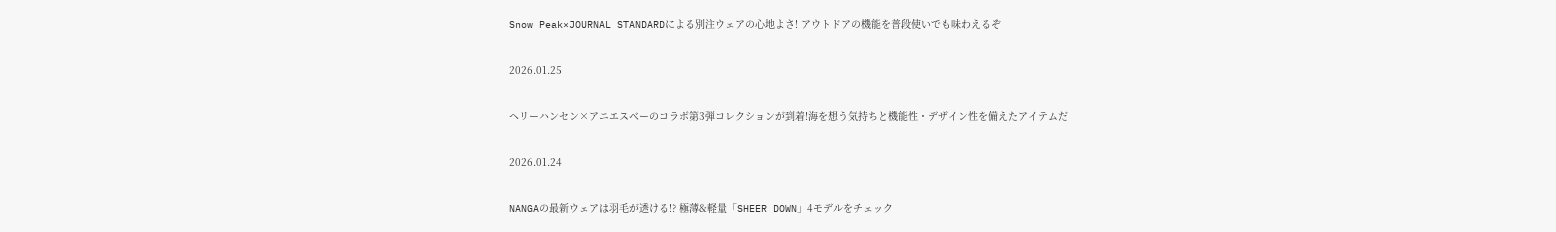Snow Peak×JOURNAL STANDARDによる別注ウェアの心地よさ! アウトドアの機能を普段使いでも味わえるぞ

2026.01.25

ヘリーハンセン×アニエスベーのコラボ第3弾コレクションが到着!海を想う気持ちと機能性・デザイン性を備えたアイテムだ

2026.01.24

NANGAの最新ウェアは羽毛が透ける!? 極薄&軽量「SHEER DOWN」4モデルをチェック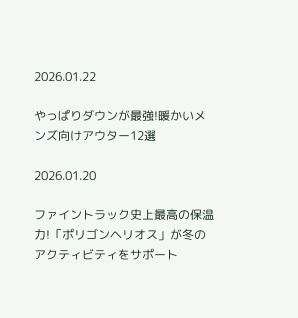2026.01.22

やっぱりダウンが最強!暖かいメンズ向けアウター12選

2026.01.20

ファイントラック史上最高の保温力!「ポリゴンヘリオス」が冬のアクティビティをサポート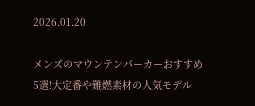2026.01.20

メンズのマウンテンパーカーおすすめ5選!大定番や難燃素材の人気モデル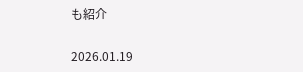も紹介

2026.01.19